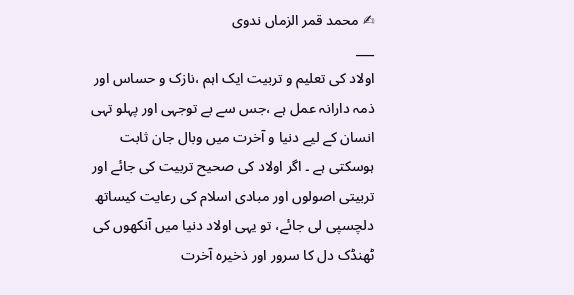✍ محمد قمر الزماں ندوی
___
اولاد کی تعلیم و تربیت ایک اہم ،نازک و حساس اور ذمہ دارانہ عمل ہے ،جس سے بے توجہی اور پہلو تہی انسان کے لیے دنیا و آخرت میں وبال جان ثابت ہوسکتی ہے ۔ اگر اولاد کی صحیح تربیت کی جائے اور تربیتی اصولوں اور مبادی اسلام کی رعایت کیساتھ دلچسپی لی جائے، تو یہی اولاد دنیا میں آنکھوں کی ٹھنڈک دل کا سرور اور ذخیرہ آخرت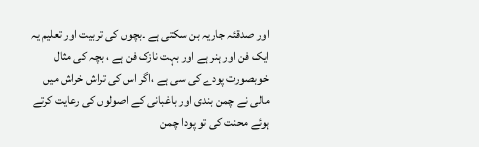اور صدقئہ جاریہ بن سکتی ہے ۔بچوں کی تربیت اور تعلیم یہ ایک فن اور ہنر ہے اور بہت نازک فن ہے ، بچہ کی مثال خوبصورت پودے کی سی ہے ،اگر اس کی تراش خراش میں مالی نے چمن بندی اور باغبانی کے اصولوں کی رعایت کرتے ہوئے محنت کی تو پودا چمن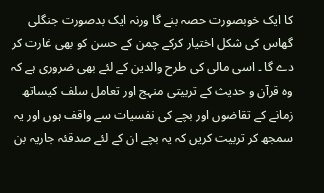کا ایک خوبصورت حصہ بنے گا ورنہ ایک بدصورت جنگلی گھاس کی شکل اختیار کرکے چمن کے حسن کو بھی غارت کر دے گا ۔ اسی مالی کی طرح والدین کے لئے بھی ضروری ہے کہ وہ قرآن و حدیث کے تربیتی منہج اور تعامل سلف کیساتھ زمانے کے تقاضوں اور بچے کی نفسیات سے واقف ہوں اور یہ سمجھ کر تربیت کریں کہ یہ بچے ان کے لئے صدقئہ جاریہ بن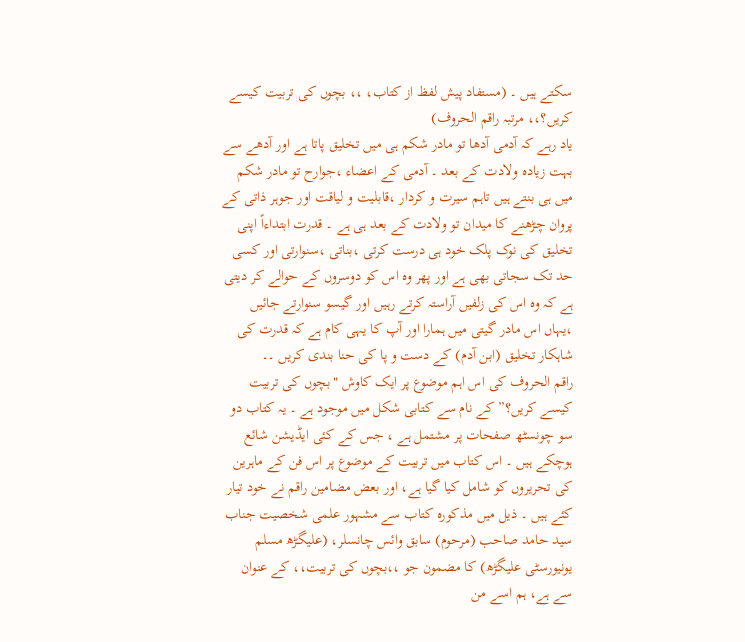سکتے ہیں ۔ (مستفاد پیش لفظ از کتاب، ،، بچوں کی تربیت کیسے کریں؟،، مرتبہ راقم الحروف)
یاد رہے کہ آدمی آدھا تو مادر شکم ہی میں تخلیق پاتا ہے اور آدھے سے بہت زیادہ ولادت کے بعد ۔ آدمی کے اعضاء ،جوارح تو مادر شکم میں ہی بنتے ہیں تاہم سیرت و کردار ،قابلیت و لیاقت اور جوہر ذاتی کے پروان چڑھنے کا میدان تو ولادت کے بعد ہی ہے ۔ قدرت ابتداءاً اپنی تخلیق کی نوک پلک خود ہی درست کرتی ،بناتی ،سنوارتی اور کسی حد تک سجاتی بھی ہے اور پھر وہ اس کو دوسروں کے حوالے کر دیتی ہے کہ وہ اس کی زلفیں آراستہ کرتے رہیں اور گیسو سنوارتے جائیں ،یہاں اس مادر گیتی میں ہمارا اور آپ کا یہی کام ہے کہ قدرت کی شاہکار تخلیق (ابن آدم) کے دست و پا کی حنا بندی کریں ۔۔
راقم الحروف کی اس اہم موضوع پر ایک کاوش "بچوں کی تربیت کیسے کریں؟” کے نام سے کتابی شکل میں موجود ہے ۔ یہ کتاب دو سو چونسٹھ صفحات پر مشتمل ہے ، جس کے کئی ایڈیشن شائع ہوچکے ہیں ۔ اس کتاب میں تربیت کے موضوع پر اس فن کے ماہرین کی تحریروں کو شامل کیا گیا ہے، اور بعض مضامین راقم نے خود تیار کئے ہیں ۔ ذیل میں مذکورہ کتاب سے مشہور علمی شخصیت جناب سید حامد صاحب (مرحوم) سابق وائس چانسلر، (علیگڑھ مسلم یونیورسٹی علیگڑھ) کا مضمون جو ،،بچوں کی تربیت،، کے عنوان سے ہے، ہم اسے من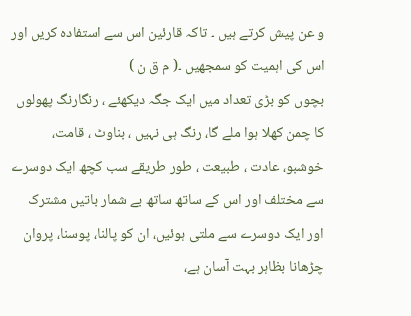و عن پیش کرتے ہیں ۔ تاکہ قارئین اس سے استفادہ کریں اور اس کی اہمیت کو سمجھیں ۔( م ق ن )
بچوں کو بڑی تعداد میں ایک جگہ دیکھئے ، رنگارنگ پھولوں کا چمن کھلا ہوا ملے گا، رنگ ہی نہیں ، بناوٹ ، قامت، خوشبو، عادت ، طبیعت ، طور طریقے سب کچھ ایک دوسرے سے مختلف اور اس کے ساتھ ساتھ بے شمار باتیں مشترک اور ایک دوسرے سے ملتی ہوئیں، ان کو پالنا، پوسنا، پروان چڑھانا بظاہر بہت آسان ہے،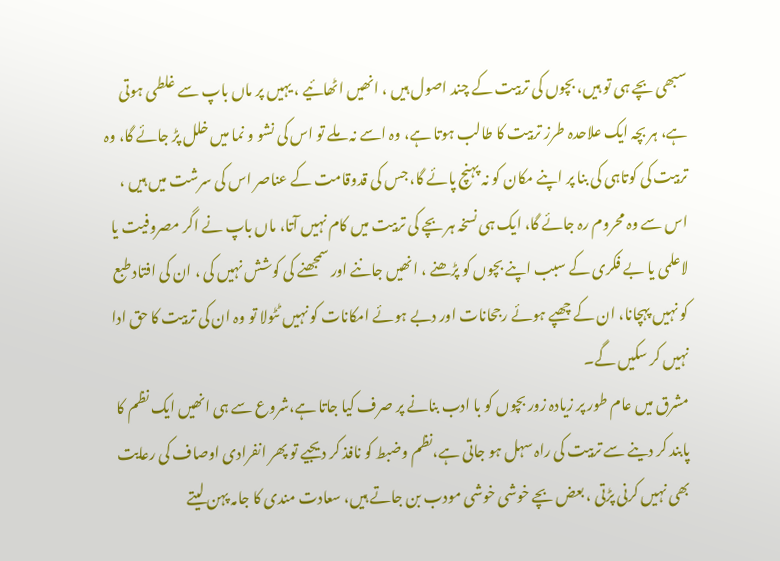سبھی بچے ہی تو ہیں، بچوں کی تربیت کے چند اصول ہیں ، انھیں اٹھائیے ، یہیں پر ماں باپ سے غلطی ہوتی ہے، ہر بچہ ایک علاحدہ طرز تربیت کا طالب ہوتا ہے، وہ اسے نہ ملے تو اس کی نشو و نما میں خلل پڑ جائے گا، وہ تربیت کی کوتاہی کی بنا پر اپنے مکان کو نہ پہنچ پائے گا، جس کی قدوقامت کے عناصر اس کی سرشت میں ہیں ، اس سے وہ محروم رہ جائے گا، ایک ہی نسخہ ہر بچے کی تربیت میں کام نہیں آتا، ماں باپ نے اگر مصروفیت یا لاعلمی یا بے فکری کے سبب اپنے بچوں کو پڑھنے ، انھیں جاننے اور سمجھنے کی کوشش نہیں کی ، ان کی افتاد طبع کو نہیں پہچانا، ان کے چھپے ہوئے رجحانات اور دبے ہوئے امکانات کو نہیں ٹٹولا تو وہ ان کی تربیت کا حق ادا نہیں کر سکیں گے۔
مشرق میں عام طور پر زیادہ زور بچوں کو با ادب بنانے پر صرف کیا جاتا ہے،شروع سے ہی انھیں ایک نظم کا پابند کر دینے سے تربیت کی راہ سہل ہو جاتی ہے،نظم وضبط کو نافذ کر دیجیے تو پھر انفرادی اوصاف کی رعایت بھی نہیں کرنی پڑتی ، بعض بچے خوشی خوشی مودب بن جاتے ہیں، سعادت مندی کا جامہ پہن لیتے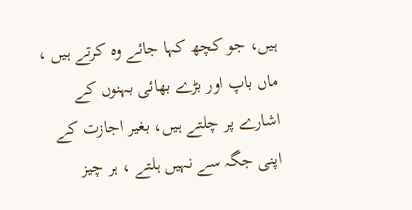ہیں، جو کچھ کہا جائے وہ کرتے ہیں ، ماں باپ اور بڑے بھائی بہنوں کے اشارے پر چلتے ہیں، بغیر اجازت کے اپنی جگہ سے نہیں ہلتے ، ہر چیز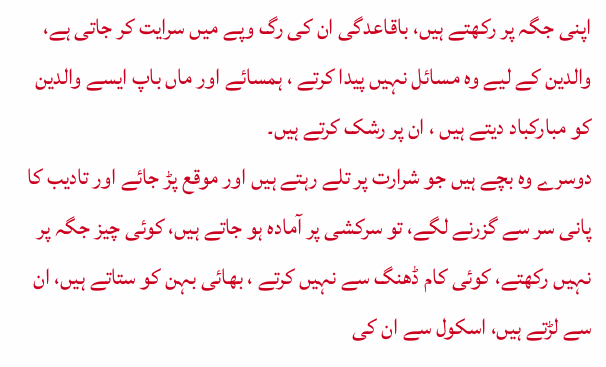اپنی جگہ پر رکھتے ہیں، باقاعدگی ان کی رگ وپے میں سرایت کر جاتی ہے، والدین کے لیے وہ مسائل نہیں پیدا کرتے ، ہمسائے اور ماں باپ ایسے والدین کو مبارکباد دیتے ہیں ، ان پر رشک کرتے ہیں۔
دوسرے وہ بچے ہیں جو شرارت پر تلے رہتے ہیں اور موقع پڑ جائے اور تادیب کا پانی سر سے گزرنے لگے، تو سرکشی پر آمادہ ہو جاتے ہیں، کوئی چیز جگہ پر نہیں رکھتے، کوئی کام ڈھنگ سے نہیں کرتے ، بھائی بہن کو ستاتے ہیں، ان سے لڑتے ہیں، اسکول سے ان کی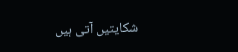شکایتیں آتی ہیں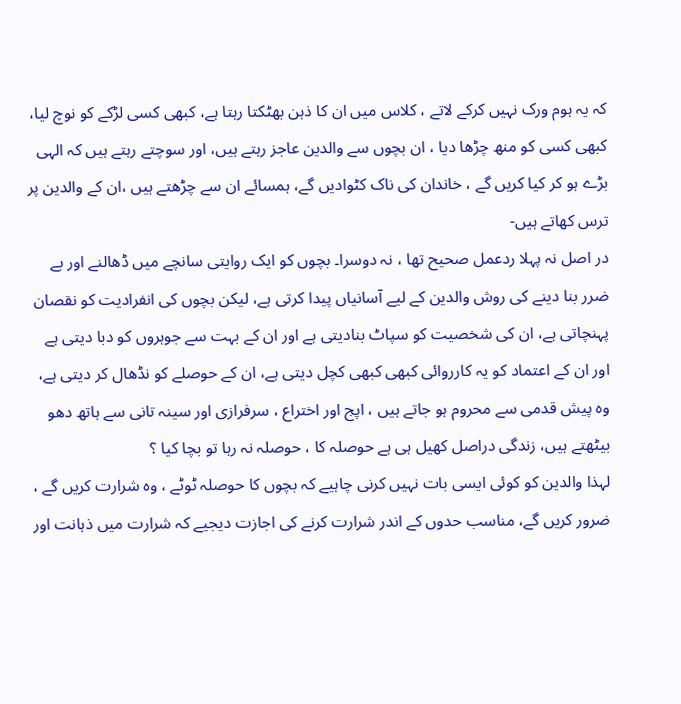کہ یہ ہوم ورک نہیں کرکے لاتے ، کلاس میں ان کا ذہن بھٹکتا رہتا ہے، کبھی کسی لڑکے کو نوچ لیا، کبھی کسی کو منھ چڑھا دیا ، ان بچوں سے والدین عاجز رہتے ہیں، اور سوچتے رہتے ہیں کہ الہی بڑے ہو کر کیا کریں گے ، خاندان کی ناک کٹوادیں گے، ہمسائے ان سے چڑھتے ہیں ،ان کے والدین پر ترس کھاتے ہیں-
در اصل نہ پہلا ردعمل صحیح تھا ، نہ دوسرا۔ بچوں کو ایک روایتی سانچے میں ڈھالنے اور بے ضرر بنا دینے کی روش والدین کے لیے آسانیاں پیدا کرتی ہے، لیکن بچوں کی انفرادیت کو نقصان پہنچاتی ہے، ان کی شخصیت کو سپاٹ بنادیتی ہے اور ان کے بہت سے جوہروں کو دبا دیتی ہے اور ان کے اعتماد کو یہ کارروائی کبھی کبھی کچل دیتی ہے، ان کے حوصلے کو نڈھال کر دیتی ہے، وہ پیش قدمی سے محروم ہو جاتے ہیں ، اپج اور اختراع ، سرفرازی اور سینہ تانی سے ہاتھ دھو بیٹھتے ہیں، زندگی دراصل کھیل ہی ہے حوصلہ کا ، حوصلہ نہ رہا تو بچا کیا ؟
لہذا والدین کو کوئی ایسی بات نہیں کرنی چاہیے کہ بچوں کا حوصلہ ٹوٹے ، وہ شرارت کریں گے ، ضرور کریں گے، مناسب حدوں کے اندر شرارت کرنے کی اجازت دیجیے کہ شرارت میں ذہانت اور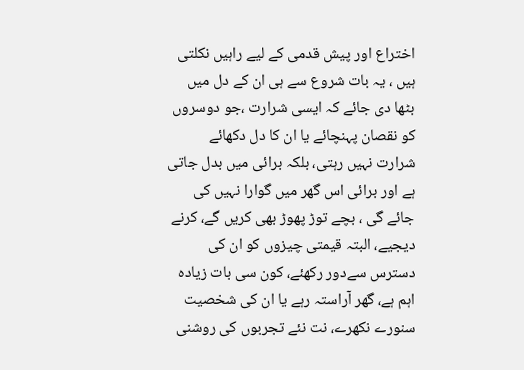اختراع اور پیش قدمی کے لیے راہیں نکلتی ہیں ، یہ بات شروع سے ہی ان کے دل میں بٹھا دی جائے کہ ایسی شرارت ،جو دوسروں کو نقصان پہنچائے یا ان کا دل دکھائے شرارت نہیں رہتی، بلکہ برائی میں بدل جاتی ہے اور برائی اس گھر میں گوارا نہیں کی جائے گی ، بچے توڑ پھوڑ بھی کریں گے، کرنے دیجیے، البتہ قیمتی چیزوں کو ان کی دسترس سےدور رکھئے، کون سی بات زیادہ اہم ہے، گھر آراستہ رہے یا ان کی شخصیت سنورے نکھرے، نت نئے تجربوں کی روشنی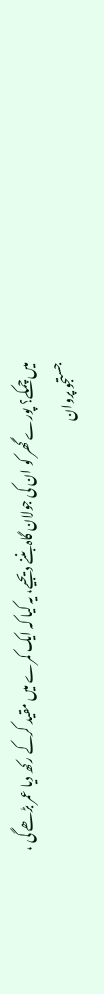میں چمکے؟ پورے گھر کو ان کی جولان گاہ بننے دیجیے، یہ کیا کہ ایک کمرے میں مقید کرکے رکھ دیا عمر بڑھے گی ، جستجو پروان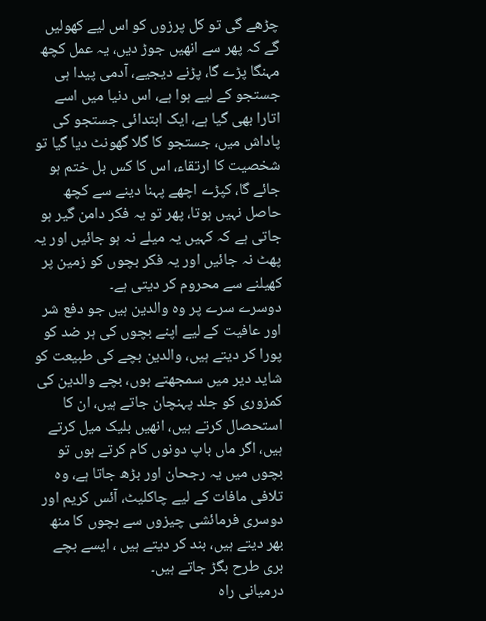چڑھے گی تو کل پرزوں کو اس لیے کھولیں گے کہ پھر سے انھیں جوڑ دیں، یہ عمل کچھ مہنگا پڑے گا، پڑنے دیجیے، آدمی پیدا ہی جستجو کے لیے ہوا ہے، اس دنیا میں اسے اتارا بھی گیا ہے، ایک ابتدائی جستجو کی پاداش میں، جستجو کا گلا گھونٹ دیا گیا تو شخصیت کا ارتقاء، اس کا کس بل ختم ہو جائے گا، کپڑے اچھے پہنا دینے سے کچھ حاصل نہیں ہوتا، پھر تو یہ فکر دامن گیر ہو جاتی ہے کہ کہیں یہ میلے نہ ہو جائیں اور یہ پھٹ نہ جائیں اور یہ فکر بچوں کو زمین پر کھیلنے سے محروم کر دیتی ہے۔
دوسرے سرے پر وہ والدین ہیں جو دفع شر اور عافیت کے لیے اپنے بچوں کی ہر ضد کو پورا کر دیتے ہیں، والدین بچے کی طبیعت کو شاید دیر میں سمجھتے ہوں، بچے والدین کی کمزوری کو جلد پہنچان جاتے ہیں، ان کا استحصال کرتے ہیں، انھیں بلیک میل کرتے ہیں، اگر ماں باپ دونوں کام کرتے ہوں تو بچوں میں یہ رجحان اور بڑھ جاتا ہے، وہ تلافی مافات کے لیے چاکلیٹ، آئس کریم اور دوسری فرمائشی چیزوں سے بچوں کا منھ بھر دیتے ہیں، بند کر دیتے ہیں ، ایسے بچے بری طرح بگڑ جاتے ہیں۔
درمیانی راہ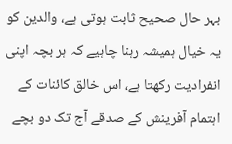بہر حال صحیح ثابت ہوتی ہے، والدین کو یہ خیال ہمیشہ رہنا چاہیے کہ ہر بچہ اپنی انفرادیت رکھتا ہے، اس خالق کائنات کے اہتمام آفرینش کے صدقے آج تک دو بچے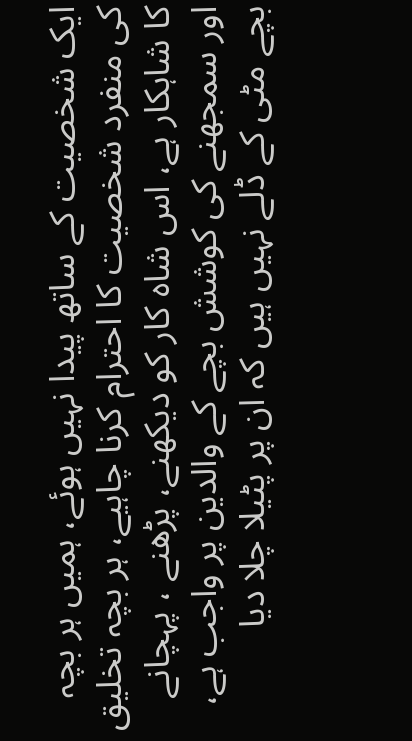ایک شخصیت کے ساتھ پیدا نہیں ہوئے، ہمیں ہر بچہ کی منفرد شخصیت کا احترام کرنا چاہیے، ہر بچہ تخلیق کا شاہکار ہے، اس شاہ کار کو دیکھنے، پڑھنے ، پہچانے اور سمجھنے کی کوشش بچے کے والدین پر واجب ہے، بچے مٹی کے ڈلے نہیں ہیں کہ ان پر پٹیلا چلا دیا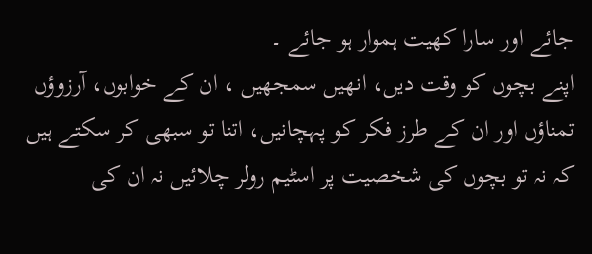جائے اور سارا کھیت ہموار ہو جائے ۔
اپنے بچوں کو وقت دیں، انھیں سمجھیں ، ان کے خوابوں، آرزوؤں تمناؤں اور ان کے طرز فکر کو پہچانیں، اتنا تو سبھی کر سکتے ہیں کہ نہ تو بچوں کی شخصیت پر اسٹیم رولر چلائیں نہ ان کی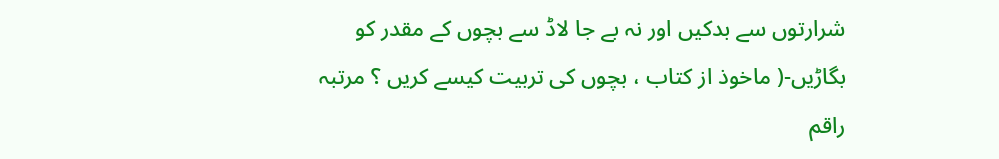شرارتوں سے بدکیں اور نہ بے جا لاڈ سے بچوں کے مقدر کو بگاڑیں-( ماخوذ از کتاب ، بچوں کی تربیت کیسے کریں ؟ مرتبہ راقم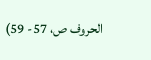الحروف ص، 57- 59)